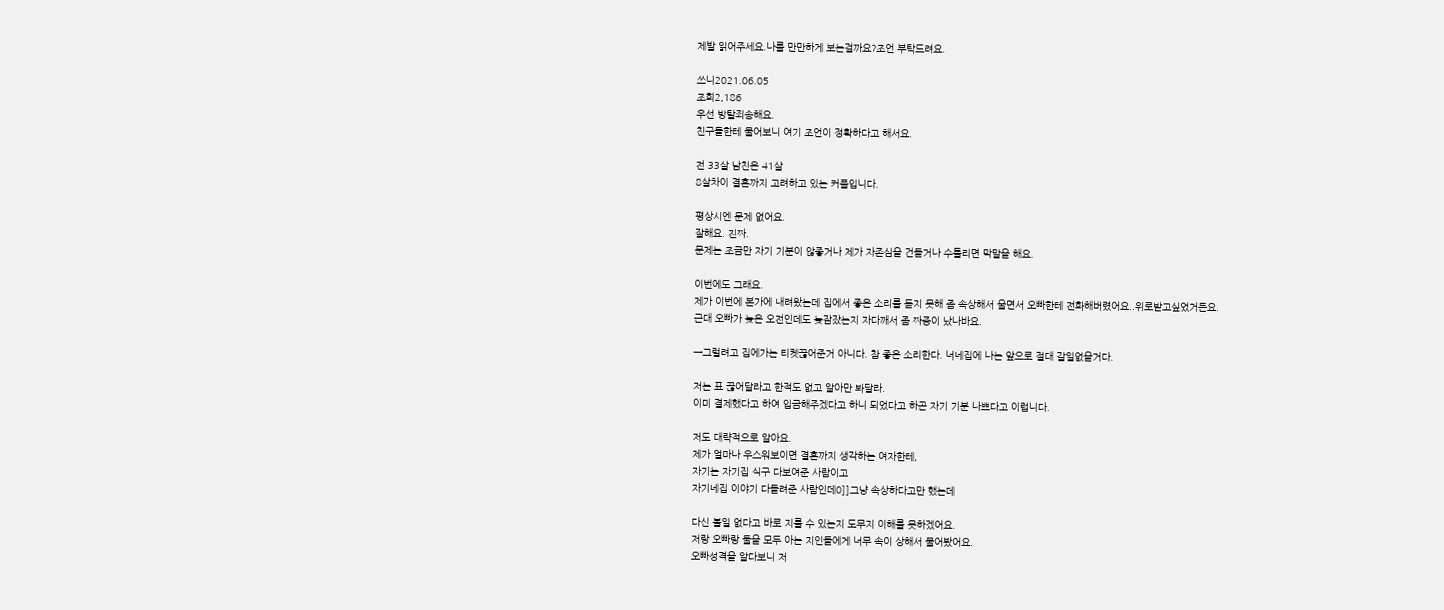제발 읽어주세요.나를 만만하게 보는걸까요?조언 부탁드려요.

쓰니2021.06.05
조회2,186
우선 방탈죄송해요.
친구들한테 물어보니 여기 조언이 정확하다고 해서요.

전 33살 남친은 41살
8살차이 결혼까지 고려하고 있는 커플입니다.

평상시엔 문제 없어요.
잘해요. 진짜.
문제는 조금만 자기 기분이 않좋거나 제가 자존심을 건들거나 수틀리면 막말을 해요.

이번에도 그래요.
제가 이번에 본가에 내려왔는데 집에서 좋은 소리를 듣지 못해 좀 속상해서 울면서 오빠한테 전화해버렸어요..위로받고싶었거든요.
근대 오빠가 늦은 오전인데도 늦잠잤는지 자다깨서 좀 짜증이 났나바요.

→그럴려고 집에가는 티켓끊어준거 아니다. 참 좋은 소리한다. 너네집에 나는 앞으로 절대 갈일없을거다.

저는 표 끊어달라고 한적도 없고 알아만 봐달라.
이미 결제했다고 하여 입금해주겠다고 하니 되었다고 하곤 자기 기분 나쁘다고 이럽니다.

저도 대략적으로 알아요.
제가 얼마나 우스워보이면 결혼까지 생각하는 여자한테,
자기는 자기집 식구 다보여준 사람이고
자기네집 이야기 다들려준 사람인데0]]그냥 속상하다고만 했는데

다신 볼일 없다고 바로 지를 수 있는지 도무지 이해를 못하겠어요.
저랑 오빠랑 둘을 모두 아는 지인들에게 너무 속이 상해서 물어봤어요.
오빠성격을 알다보니 저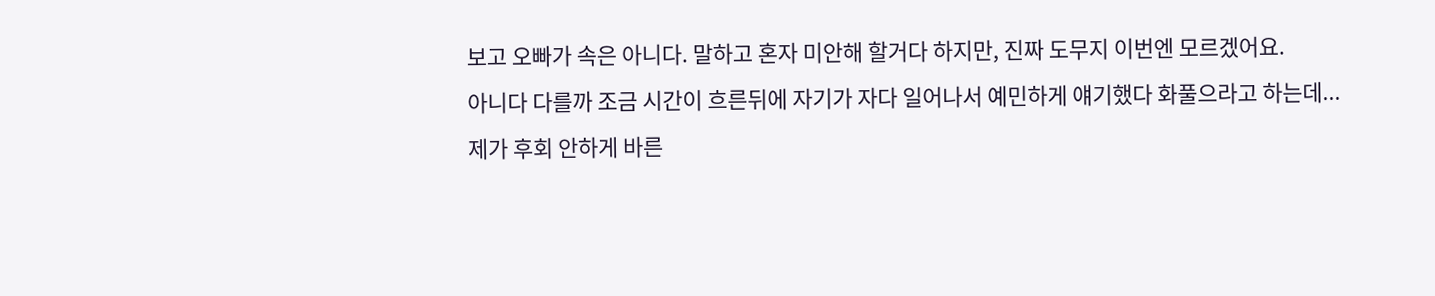보고 오빠가 속은 아니다. 말하고 혼자 미안해 할거다 하지만, 진짜 도무지 이번엔 모르겠어요.
아니다 다를까 조금 시간이 흐른뒤에 자기가 자다 일어나서 예민하게 얘기했다 화풀으라고 하는데...
제가 후회 안하게 바른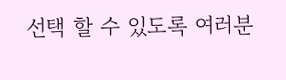선택 할 수 있도록 여러분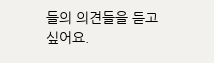들의 의견들을 듣고 싶어요.